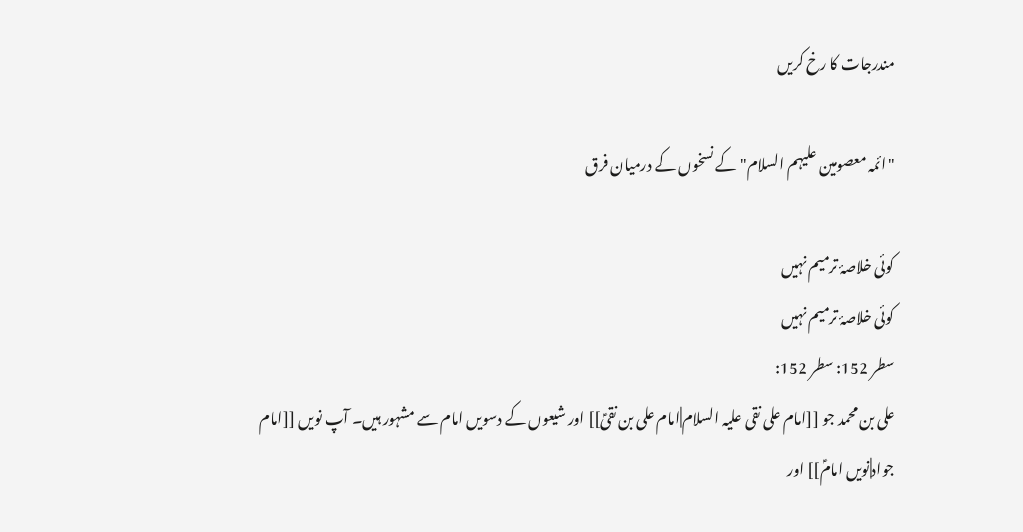مندرجات کا رخ کریں

"ائمہ معصومین علیہم السلام" کے نسخوں کے درمیان فرق

کوئی خلاصۂ ترمیم نہیں
کوئی خلاصۂ ترمیم نہیں
سطر 152: سطر 152:
علی بن محمد جو [[امام علی نقی علیہ السلام|امام علی بن نقیؑ]] اور شیعوں کے دسویں امام سے مشہور ہیں۔ آپ نویں [[امام جواد|نویں امامؑ]] اور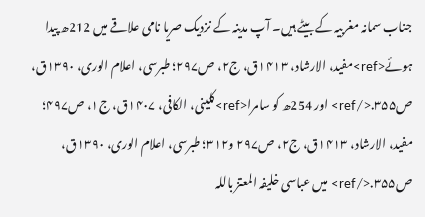جناب سمانہ مغربیہ کے بیٹے ہیں۔ آپ مدینہ کے نزدیک صریا نامی علاقے میں 212ھ پیدا ہوئے<ref>مفید، الارشاد، ۱۴۱۳ق، ج۲، ص۲۹۷؛ طبرسی، اعلام الوری، ۱۳۹۰ق، ص۳۵۵.</ref> اور 254ھ کو سامرا<ref>کلینی، الکافی، ۱۴۰۷ق، ج۱، ص۴۹۷؛ مفید، الارشاد، ۱۴۱۳ق، ج۲، ص۲۹۷ و۳۱۲؛ طبرسی، اعلام الوری، ۱۳۹۰ق، ص۳۵۵.</ref> میں عباسی خلیفہ المعتز باللہ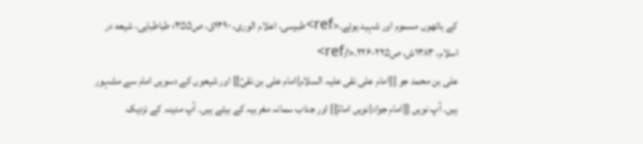کے ہاتھوں مسموم اور شہید ہوئے۔<ref>طبرسی، اعلام الوری، ۱۳۹۰ق، ص۳۵۵؛ طباطبایی، شیعه در اسلام، ۱۳۸۳ش، ص۲۲۵-۲۲۶.</ref>
علی بن محمد جو [[امام علی نقی علیہ السلام|امام علی بن نقیؑ]] اور شیعوں کے دسویں امام سے مشہور ہیں۔ آپ نویں [[امام جواد|نویں امامؑ]] اور جناب سمانہ مغربیہ کے بیٹے ہیں۔ آپ مدینہ کے نزدیک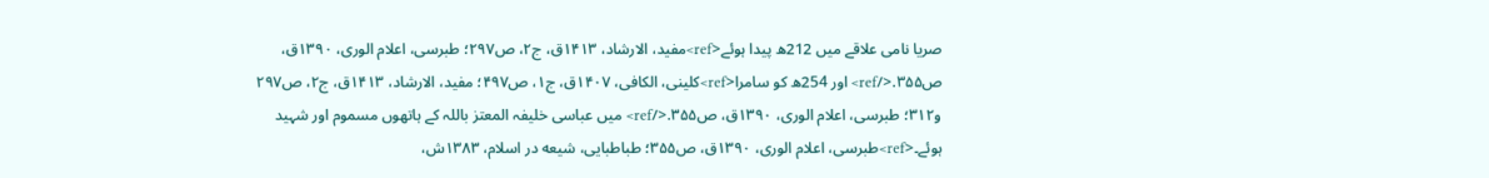صریا نامی علاقے میں 212ھ پیدا ہوئے<ref>مفید، الارشاد، ۱۴۱۳ق، ج۲، ص۲۹۷؛ طبرسی، اعلام الوری، ۱۳۹۰ق، ص۳۵۵.</ref> اور 254ھ کو سامرا<ref>کلینی، الکافی، ۱۴۰۷ق، ج۱، ص۴۹۷؛ مفید، الارشاد، ۱۴۱۳ق، ج۲، ص۲۹۷ و۳۱۲؛ طبرسی، اعلام الوری، ۱۳۹۰ق، ص۳۵۵.</ref> میں عباسی خلیفہ المعتز باللہ کے ہاتھوں مسموم اور شہید ہوئے۔<ref>طبرسی، اعلام الوری، ۱۳۹۰ق، ص۳۵۵؛ طباطبایی، شیعه در اسلام، ۱۳۸۳ش،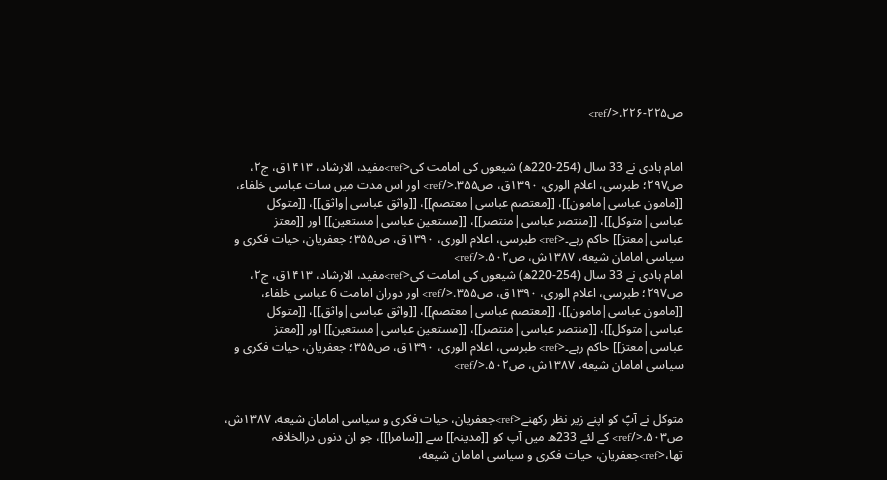ص۲۲۵-۲۲۶.</ref>


امام ہادی نے 33 سال (254-220ھ) شیعوں کی امامت کی<ref>مفید، الارشاد، ۱۴۱۳ق، ج۲، ص۲۹۷؛ طبرسی، اعلام الوری، ۱۳۹۰ق، ص۳۵۵.</ref> اور اس مدت میں سات عباسی خلفاء، [[مامون عباسی|مامون]]، [[معتصم عباسی|معتصم]]، [[واثق عباسی|واثق]]، [[متوکل عباسی|متوکل]]، [[منتصر عباسی|منتصر]]، [[مستعین عباسی|مستعین]] اور [[معتز عباسی|معتز]] حاکم رہے۔<ref> طبرسی، اعلام الوری، ۱۳۹۰ق، ص۳۵۵؛ جعفریان، حیات فکری و سیاسی امامان شیعه، ۱۳۸۷ش، ص۵۰۲.</ref>
امام ہادی نے 33 سال (254-220ھ) شیعوں کی امامت کی<ref>مفید، الارشاد، ۱۴۱۳ق، ج۲، ص۲۹۷؛ طبرسی، اعلام الوری، ۱۳۹۰ق، ص۳۵۵.</ref> اور دوران امامت 6 عباسی خلفاء، [[مامون عباسی|مامون]]، [[معتصم عباسی|معتصم]]، [[واثق عباسی|واثق]]، [[متوکل عباسی|متوکل]]، [[منتصر عباسی|منتصر]]، [[مستعین عباسی|مستعین]] اور [[معتز عباسی|معتز]] حاکم رہے۔<ref> طبرسی، اعلام الوری، ۱۳۹۰ق، ص۳۵۵؛ جعفریان، حیات فکری و سیاسی امامان شیعه، ۱۳۸۷ش، ص۵۰۲.</ref>


متوکل نے آپؑ کو اپنے زیر نظر رکھنے<ref>جعفریان، حیات فکری و سیاسی امامان شیعه، ۱۳۸۷ش، ص۵۰۳.</ref> کے لئے 233ھ میں آپ کو [[مدینہ]] سے [[سامرا]]، جو ان دنوں درالخلافہ تھا،<ref>جعفریان، حیات فکری و سیاسی امامان شیعه،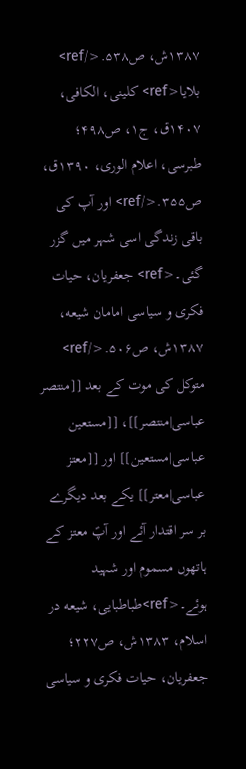۱۳۸۷ش، ص۵۳۸.</ref> بلایا<ref> کلینی، الکافی، ۱۴۰۷ق، ج۱، ص۴۹۸؛ طبرسی، اعلام الوری، ۱۳۹۰ق، ص۳۵۵.</ref> اور آپ کی باقی زندگی اسی شہر میں گزر گئی۔<ref> جعفریان، حیات فکری و سیاسی امامان شیعه، ۱۳۸۷ش، ص۵۰۶.</ref> متوکل کی موت کے بعد [[منتصر عباسی|منتصر]]، [[مستعین عباسی|مستعین]] اور [[معتز عباسی|معتر]] یکے بعد دیگرے بر سر اقتدار آئے اور آپؑ معتز کے ہاتھوں مسموم اور شہید ہوئے۔<ref>طباطبایی، شیعه در اسلام، ۱۳۸۳ش، ص۲۲۷؛ جعفریان، حیات فکری و سیاسی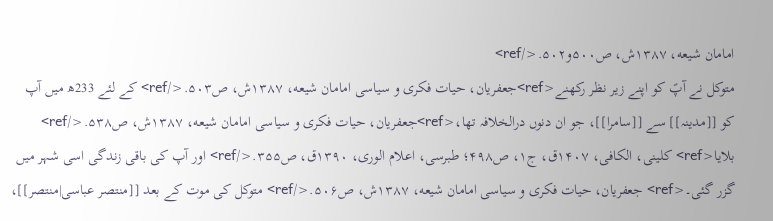امامان شیعه، ۱۳۸۷ش، ص۵۰۰و۵۰۲.</ref>
متوکل نے آپؑ کو اپنے زیر نظر رکھنے<ref>جعفریان، حیات فکری و سیاسی امامان شیعه، ۱۳۸۷ش، ص۵۰۳.</ref> کے لئے 233ھ میں آپ کو [[مدینہ]] سے [[سامرا]]، جو ان دنوں درالخلافہ تھا،<ref>جعفریان، حیات فکری و سیاسی امامان شیعه، ۱۳۸۷ش، ص۵۳۸.</ref> بلایا<ref> کلینی، الکافی، ۱۴۰۷ق، ج۱، ص۴۹۸؛ طبرسی، اعلام الوری، ۱۳۹۰ق، ص۳۵۵.</ref> اور آپ کی باقی زندگی اسی شہر میں گزر گئی۔<ref> جعفریان، حیات فکری و سیاسی امامان شیعه، ۱۳۸۷ش، ص۵۰۶.</ref> متوکل کی موت کے بعد [[منتصر عباسی|منتصر]]،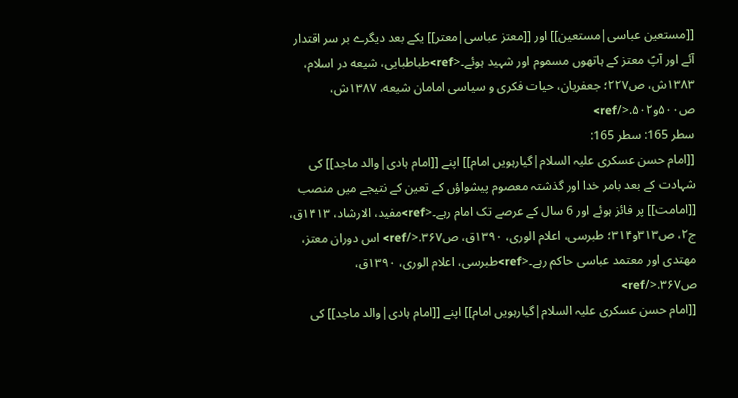[[مستعین عباسی|مستعین]] اور [[معتز عباسی|معتر]] یکے بعد دیگرے بر سر اقتدار آئے اور آپؑ معتز کے ہاتھوں مسموم اور شہید ہوئے۔<ref>طباطبایی، شیعه در اسلام، ۱۳۸۳ش، ص۲۲۷؛ جعفریان، حیات فکری و سیاسی امامان شیعه، ۱۳۸۷ش، ص۵۰۰و۵۰۲.</ref>
سطر 165: سطر 165:
[[امام حسن عسکری علیہ السلام|گیارہویں امام]] اپنے [[امام ہادی|والد ماجد]] کی شہادت کے بعد بامر خدا اور گذشتہ معصوم پیشواؤں کے تعین کے نتیجے میں منصب [[امامت]] پر فائز ہوئے اور 6 سال کے عرصے تک امام رہے۔<ref>مفید، الارشاد، ۱۴۱۳ق، ج۲، ص۳۱۳و۳۱۴؛ طبرسی، اعلام الوری، ۱۳۹۰ق، ص۳۶۷.</ref> اس دوران معتز، مهتدی اور معتمد عباسی حاکم رہے۔<ref>طبرسی، اعلام الوری، ۱۳۹۰ق، ص۳۶۷.</ref>
[[امام حسن عسکری علیہ السلام|گیارہویں امام]] اپنے [[امام ہادی|والد ماجد]] کی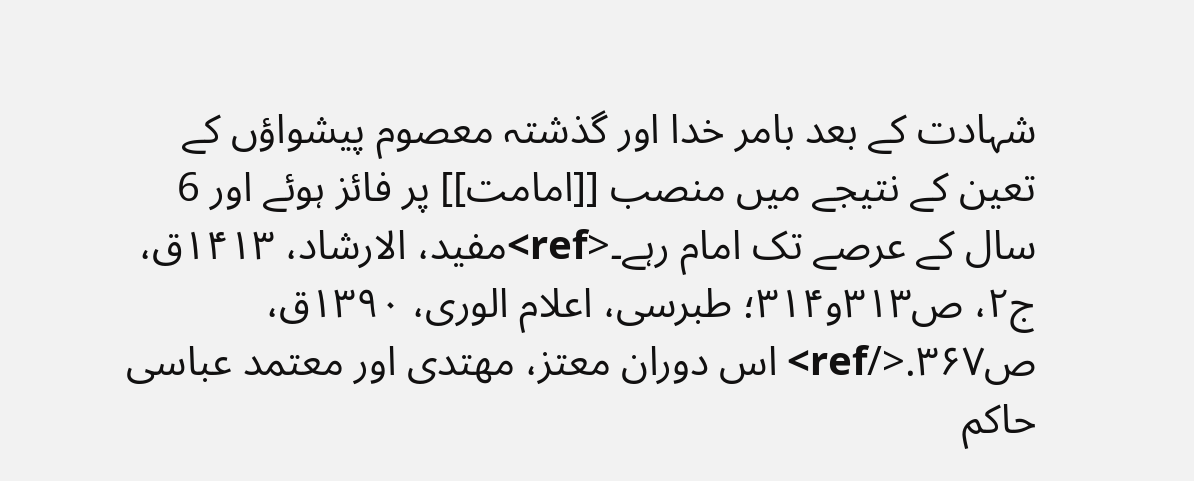شہادت کے بعد بامر خدا اور گذشتہ معصوم پیشواؤں کے تعین کے نتیجے میں منصب [[امامت]] پر فائز ہوئے اور 6 سال کے عرصے تک امام رہے۔<ref>مفید، الارشاد، ۱۴۱۳ق، ج۲، ص۳۱۳و۳۱۴؛ طبرسی، اعلام الوری، ۱۳۹۰ق، ص۳۶۷.</ref> اس دوران معتز، مهتدی اور معتمد عباسی حاکم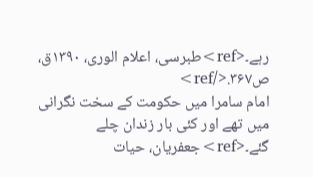رہے۔<ref>طبرسی، اعلام الوری، ۱۳۹۰ق، ص۳۶۷.</ref>
امام سامرا میں حکومت کے سخت نگرانی میں تھے اور کئی بار زندان چلے گئے۔<ref>جعفریان، حیات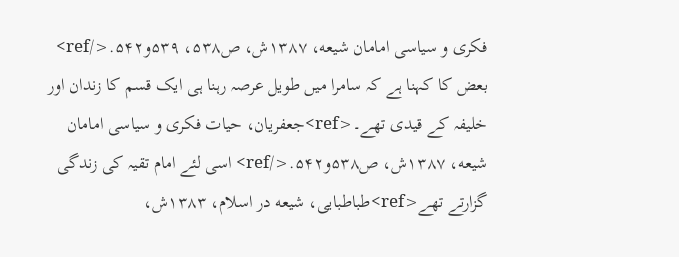فکری و سیاسی امامان شیعه، ۱۳۸۷ش، ص۵۳۸، ۵۳۹و۵۴۲.</ref> بعض کا کہنا ہے کہ سامرا میں طویل عرصہ رہنا ہی ایک قسم کا زندان اور خلیفہ کے قیدی تھے۔<ref>جعفریان، حیات فکری و سیاسی امامان شیعه، ۱۳۸۷ش، ص۵۳۸و۵۴۲.</ref> اسی لئے امام تقیہ کی زندگی گزارتے تھے<ref>طباطبایی، شیعه در اسلام، ۱۳۸۳ش،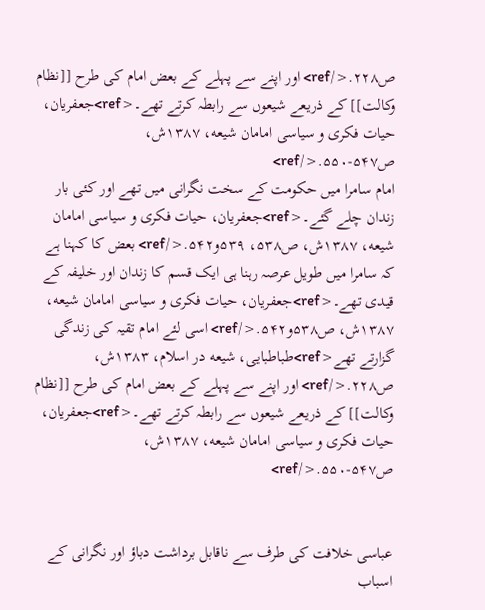ص۲۲۸.</ref> اور اپنے سے پہلے کے بعض امام کی طرح [[نظام وکالت]] کے ذریعے شیعوں سے رابطہ کرتے تھے۔<ref>جعفریان، حیات فکری و سیاسی امامان شیعه، ۱۳۸۷ش، ص۵۴۷-۵۵۰.</ref>
امام سامرا میں حکومت کے سخت نگرانی میں تھے اور کئی بار زندان چلے گئے۔<ref>جعفریان، حیات فکری و سیاسی امامان شیعه، ۱۳۸۷ش، ص۵۳۸، ۵۳۹و۵۴۲.</ref> بعض کا کہنا ہے کہ سامرا میں طویل عرصہ رہنا ہی ایک قسم کا زندان اور خلیفہ کے قیدی تھے۔<ref>جعفریان، حیات فکری و سیاسی امامان شیعه، ۱۳۸۷ش، ص۵۳۸و۵۴۲.</ref> اسی لئے امام تقیہ کی زندگی گزارتے تھے<ref>طباطبایی، شیعه در اسلام، ۱۳۸۳ش، ص۲۲۸.</ref> اور اپنے سے پہلے کے بعض امام کی طرح [[نظام وکالت]] کے ذریعے شیعوں سے رابطہ کرتے تھے۔<ref>جعفریان، حیات فکری و سیاسی امامان شیعه، ۱۳۸۷ش، ص۵۴۷-۵۵۰.</ref>


عباسی خلافت کی طرف سے ناقابل برداشت دباؤ اور نگرانی کے اسباب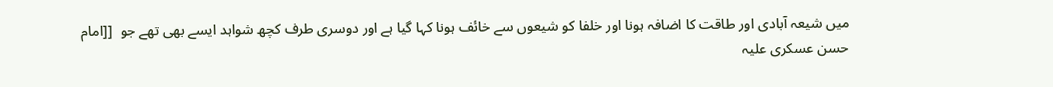میں شیعہ آبادی اور طاقت کا اضافہ ہونا اور خلفا کو شیعوں سے خائف ہونا کہا گیا ہے اور دوسری طرف کچھ شواہد ایسے بھی تھے جو  [[امام حسن عسکری علیہ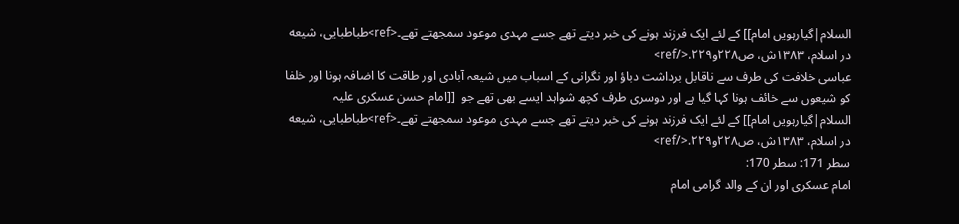السلام|گیارہویں امام]] کے لئے ایک فرزند ہونے کی خبر دیتے تھے جسے مہدی موعود سمجھتے تھے۔<ref>طباطبایی، شیعه در اسلام، ۱۳۸۳ش، ص۲۲۸و۲۲۹.</ref>
عباسی خلافت کی طرف سے ناقابل برداشت دباؤ اور نگرانی کے اسباب میں شیعہ آبادی اور طاقت کا اضافہ ہونا اور خلفا کو شیعوں سے خائف ہونا کہا گیا ہے اور دوسری طرف کچھ شواہد ایسے بھی تھے جو  [[امام حسن عسکری علیہ السلام|گیارہویں امام]] کے لئے ایک فرزند ہونے کی خبر دیتے تھے جسے مہدی موعود سمجھتے تھے۔<ref>طباطبایی، شیعه در اسلام، ۱۳۸۳ش، ص۲۲۸و۲۲۹.</ref>
سطر 171: سطر 170:
امام عسکری اور ان کے والد گرامی امام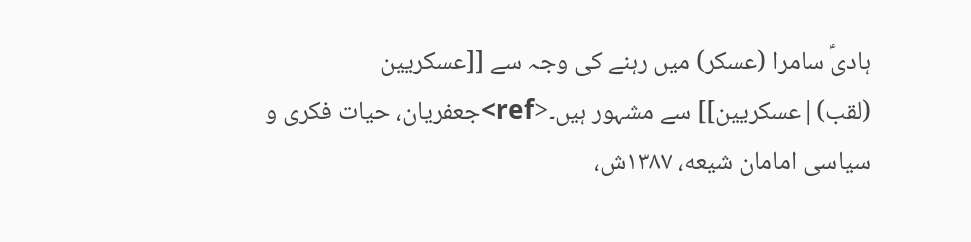ہادیؑ سامرا (عسکر) میں رہنے کی وجہ سے [[عسکریین (لقب)|عسکریین]] سے مشہور ہیں۔<ref>جعفریان، حیات فکری و سیاسی امامان شیعه، ۱۳۸۷ش،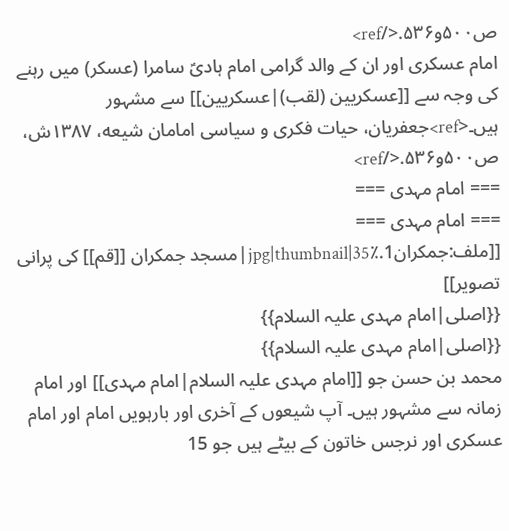ص۵۰۰و۵۳۶.</ref>
امام عسکری اور ان کے والد گرامی امام ہادیؑ سامرا (عسکر) میں رہنے کی وجہ سے [[عسکریین (لقب)|عسکریین]] سے مشہور ہیں۔<ref>جعفریان، حیات فکری و سیاسی امامان شیعه، ۱۳۸۷ش، ص۵۰۰و۵۳۶.</ref>
=== امام مہدی ===
=== امام مہدی ===
[[ملف:جمکران1.jpg|thumbnail|35٪|مسجد جمکران [[قم]] کی پرانی تصویر]]
{{اصلی|امام مہدی علیہ السلام}}
{{اصلی|امام مہدی علیہ السلام}}
محمد بن حسن جو [[امام مہدی علیہ السلام|امام مہدی]] اور امام زمانہ سے مشہور ہیں۔ آپ شیعوں کے آخری اور بارہویں امام اور امام عسکری اور نرجس خاتون کے بیٹے ہیں جو 15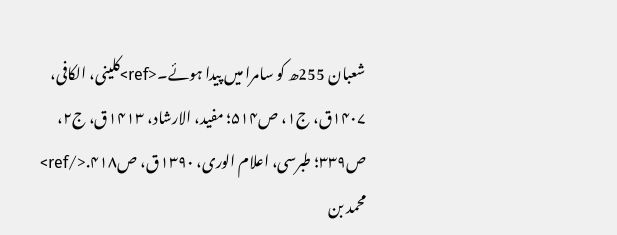شعبان 255ھ کو سامرا میں پیدا ہوئے۔<ref>کلینی، الکافی، ۱۴۰۷ق، ج۱، ص۵۱۴؛ مفید، الارشاد، ۱۴۱۳ق، ج۲، ص۳۳۹؛ طبرسی، اعلام الوری، ۱۳۹۰ق، ص۴۱۸.</ref>
محمد بن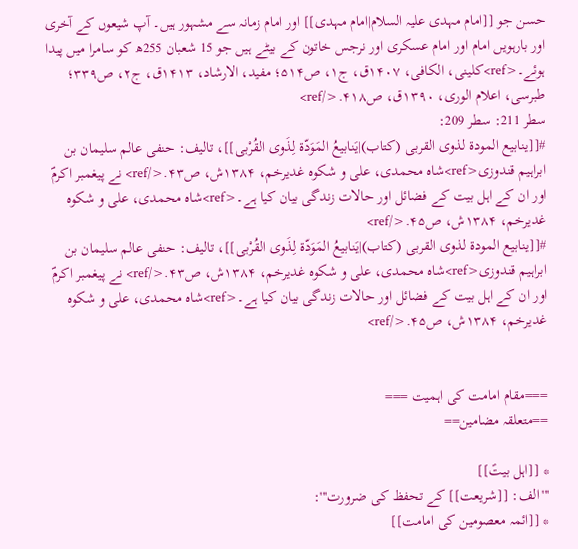حسن جو [[امام مہدی علیہ السلام|امام مہدی]] اور امام زمانہ سے مشہور ہیں۔ آپ شیعوں کے آخری اور بارہویں امام اور امام عسکری اور نرجس خاتون کے بیٹے ہیں جو 15 شعبان 255ھ کو سامرا میں پیدا ہوئے۔<ref>کلینی، الکافی، ۱۴۰۷ق، ج۱، ص۵۱۴؛ مفید، الارشاد، ۱۴۱۳ق، ج۲، ص۳۳۹؛ طبرسی، اعلام الوری، ۱۳۹۰ق، ص۴۱۸.</ref>
سطر 211: سطر 209:
#[[ینابیع المودة لذوی القربی (کتاب)|یَنابیعُ المَوَدّة لِذَوی القُرْبی]]، تالیف: حنفی عالم سلیمان بن ابراہیم قندوزی<ref>شاه محمدی، علی و شکوه غدیرخم، ۱۳۸۴ش، ص۴۳.</ref> نے پیغمبر اکرمؐ اور ان کے اہل بیت کے فضائل اور حالات زندگی بیان کیا ہے۔<ref>شاه محمدی، علی و شکوه غدیرخم، ۱۳۸۴ش، ص۴۵.</ref>
#[[ینابیع المودة لذوی القربی (کتاب)|یَنابیعُ المَوَدّة لِذَوی القُرْبی]]، تالیف: حنفی عالم سلیمان بن ابراہیم قندوزی<ref>شاه محمدی، علی و شکوه غدیرخم، ۱۳۸۴ش، ص۴۳.</ref> نے پیغمبر اکرمؐ اور ان کے اہل بیت کے فضائل اور حالات زندگی بیان کیا ہے۔<ref>شاه محمدی، علی و شکوه غدیرخم، ۱۳۸۴ش، ص۴۵.</ref>


===مقام امامت کی اہمیت ===
==متعلقہ مضامین==

* [[اہل بیتؑ]]
'''الف: [[شریعت]] کے تحفظ کی ضرورت''':
* [[ائمہ معصومین کی امامت]]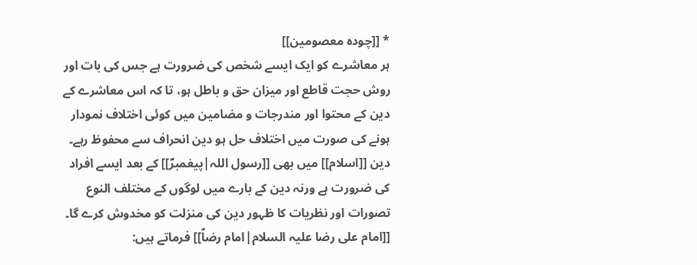* [[چودہ معصومین]]
ہر معاشرے کو ایک ایسے شخص کی ضرورت ہے جس کی بات اور روش حجت قاطع اور میزان حق و باطل ہو، تا کہ اس معاشرے کے دین کے محتوا اور مندرجات و مضامین میں کوئی اختلاف نمودار ہونے کی صورت میں اختلاف حل ہو دین انحراف سے محفوظ رہے۔ دین [[اسلام]] میں بھی [[رسول اللہ|پیغمبرؐ]] کے بعد ایسے افراد کی ضرورت ہے ورنہ دین کے بارے میں لوگوں کے مختلف النوع تصورات اور نظریات کا ظہور دین کی منزلت کو مخدوش کرے گا۔ [[امام علی رضا علیہ السلام|امام رضاؑ]] فرماتے ہیں: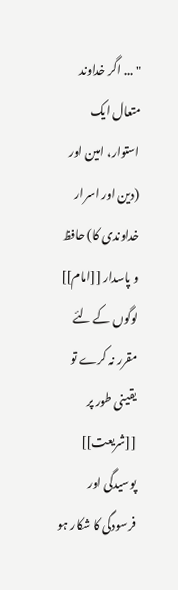" ... اگر خداوند متعال ایک استوار، امین اور (دین اور اسرار خداوندی کا) حافظ و پاسدار [[امام]] لوگوں کے لئے مقرر نہ کرے تو یقینی طور پر [[شریعت]] پوسیدگی اور فرسودگی کا شکار ہو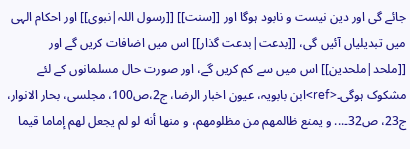جائے گی اور دین نیست و نابود ہوگا اور [[سنت]] [[رسول اللہ|نبوی]] اور احکام الہی میں تبدیلیاں آئیں گی، [[بدعت|بدعت گذار]] اس میں اضافات کریں گے اور [[ملحد|ملحدین]] اس میں سے کم کریں گے، اور صورت حال مسلمانوں کے لئے مشکوک ہوگی۔<ref>ابن بابویہ، عیون اخبار الرضا، ج2،ص100، مجلسی، بحار الانوار، ج23، ص32۔... و يمنع ظالمهم من مظلومهم، و منها أنه لو لم يجعل لهم إماما قيما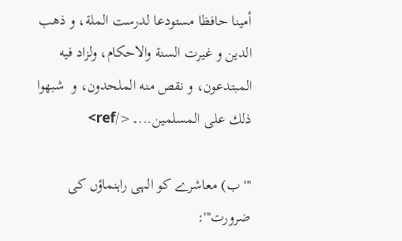أمينا حافظا مستودعا لدرست الملة، و ذهب الدين و غيرت السنة والاحكام، ولزاد فيه المبتدعون، و نقص منه الملحدون، و  شبهوا ذلك على المسلمين...۔</ref>

'''ب) معاشرے کو الہی راہنماؤں کی ضرورت''':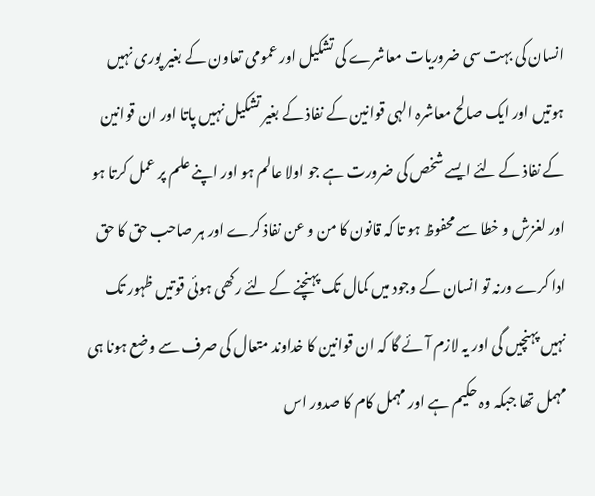انسان کی بہت سی ضروریات معاشرے کی تشکیل اور عمومی تعاون کے بغیر پوری نہیں ہوتیں اور ایک صالح معاشرہ الہی قوانین کے نفاذ کے بغیر تشکیل نہیں پاتا اور ان قوانین کے نفاذ کے لئے ایسے شخص کی ضرورت ہے جو اولا عالم ہو اور اپنے علم پر عمل کرتا ہو اور لغزش و خطا سے محفوظ ہو تا کہ قانون کا من و عن نفاذ کرے اور ہر صاحب حق کا حق ادا کرے ورنہ تو انسان کے وجود میں کمال تک پہنچنے کے لئے رکھی ہوئی قوتیں ظہور تک نہیں پہنچیں گی اور یہ لازم آئے گا کہ ان قوانین کا خداوند متعال کی صرف سے وضع ہونا ہی مہمل تھا جبکہ وہ حکیم ہے اور مہمل کام کا صدور اس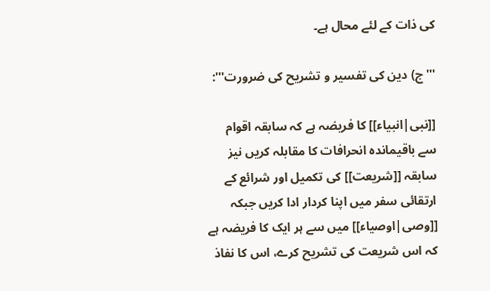کی ذات کے لئے محال ہے۔

'''ج) دین کی تفسیر و تشریح کی ضرورت''':

[[نبی|انبیاء]] کا فریضہ ہے کہ سابقہ اقوام سے باقیماندہ انحرافات کا مقابلہ کریں نیز سابقہ [[شریعت]] کی تکمیل اور شرائع کے ارتقائی سفر میں اپنا کردار ادا کریں جبکہ [[وصی|اوصیاء]] میں سے ہر ایک کا فریضہ ہے کہ اس شریعت کی تشریح کرے، اس کا نفاذ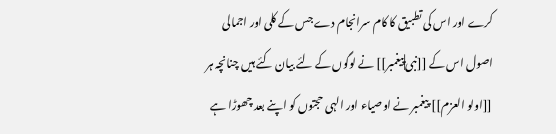کرے اور اس کی تطبیق کا کام سرانجام دے جس کے کلی اور اجمالی اصول اس کے [[نبی|پیغمبر]] نے لوگوں کے لئے بیان کئے ہیں چنانچہ ہر [[اولو العزم]] پیغمبر نے اوصیاء اور الہی حجتوں کو اپنے بعد چھوڑا ہے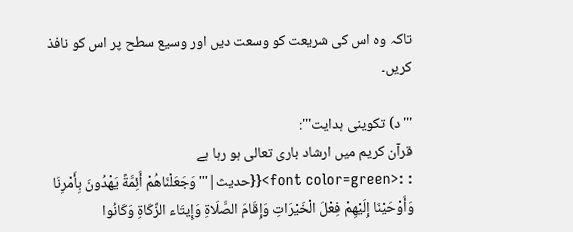تاکہ وہ اس کی شریعت کو وسعت دیں اور وسیع سطح پر اس کو نافذ کریں۔

'''د) تکوینی ہدایت''':
قرآن کریم میں ارشاد باری تعالی ہو رہا ہے
: :<font color=green>{{حدیث|'''وَجَعَلْنَاهُمْ أَئِمَّةً يَهْدُونَ بِأَمْرِنَا وَأَوْحَيْنَا إِلَيْهِمْ فِعْلَ الْخَيْرَاتِ وَإِقَامَ الصَّلَاةِ وَإِيتَاء الزَّكَاةِ وَكَانُوا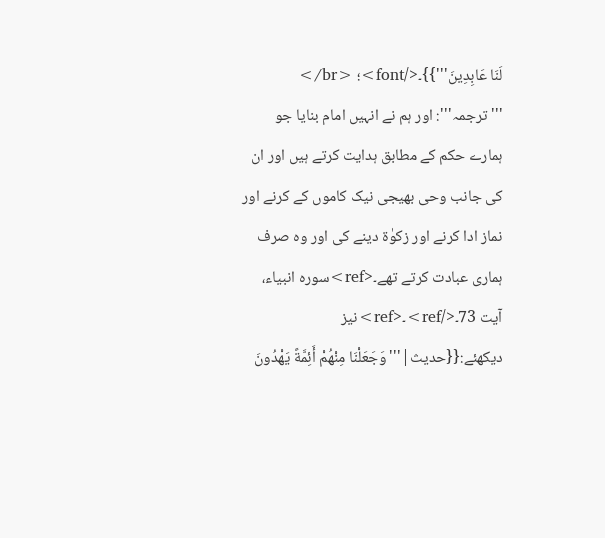لَنَا عَابِدِينَ'''}}۔</font>؛ <br/> '''ترجمہ''': اور ہم نے انہیں امام بنایا جو ہمارے حکم کے مطابق ہدایت کرتے ہیں اور ان کی جانب وحی بھیجی نیک کاموں کے کرنے اور نماز ادا کرنے اور زکوٰة دینے کی اور وہ صرف ہماری عبادت کرتے تھے۔<ref>سورہ انبیاء، آیت 73۔</ref>۔<ref>نیز دیکھئے:{{حدیث|'''وَجَعَلْنَا مِنْهُمْ أَئِمَّةً يَهْدُونَ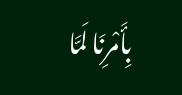بِأَمْرِنَا لَمَّا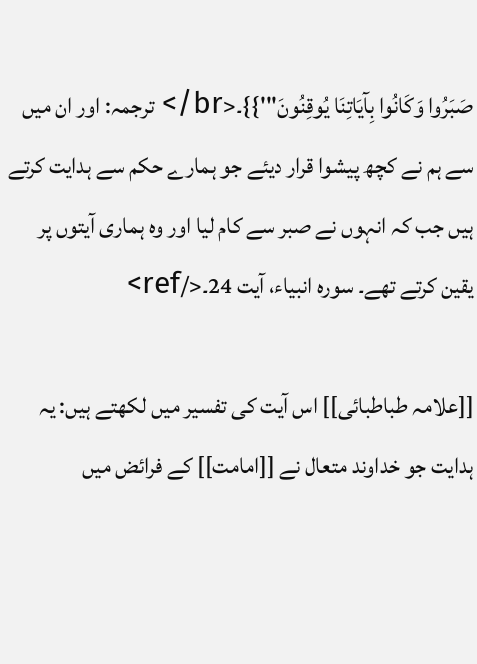صَبَرُوا وَكَانُوا بِآيَاتِنَا يُوقِنُونَ'''}}۔<br/> ترجمہ: اور ان میں سے ہم نے کچھ پیشوا قرار دیئے جو ہمارے حکم سے ہدایت کرتے ہیں جب کہ انہوں نے صبر سے کام لیا اور وہ ہماری آیتوں پر یقین کرتے تھے۔ سورہ انبیاء، آیت 24۔</ref>

[[علامہ طباطبائی]] اس آیت کی تفسیر میں لکھتے ہیں: یہ ہدایت جو خداوند متعال نے [[امامت]] کے فرائض میں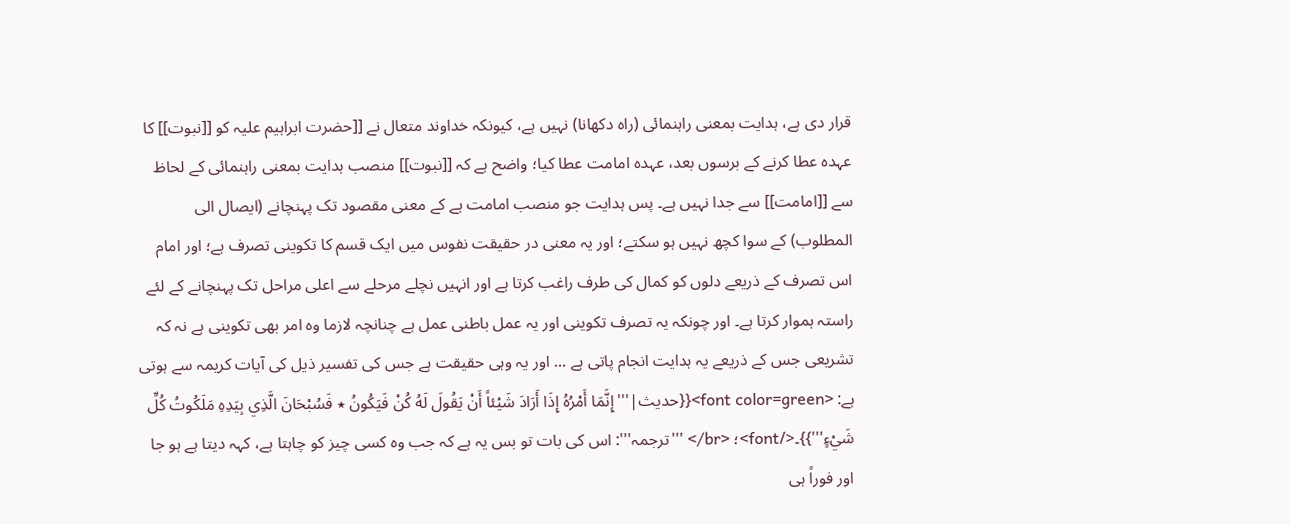قرار دی ہے، ہدایت بمعنی راہنمائی (راہ دکھانا) نہیں ہے، کیونکہ خداوند متعال نے [[حضرت ابراہیم علیہ کو [[نبوت]] کا عہدہ عطا کرنے کے برسوں بعد، عہدہ امامت عطا کیا؛ واضح ہے کہ [[نبوت]] منصب ہدایت بمعنی راہنمائی کے لحاظ سے [[امامت]] سے جدا نہیں ہے۔ پس ہدایت جو منصب امامت ہے کے معنی مقصود تک پہنچانے (ایصال الی المطلوب) کے سوا کچھ نہیں ہو سکتے؛ اور یہ معنی در حقیقت نفوس میں ایک قسم کا تکوینی تصرف ہے؛ اور امام اس تصرف کے ذریعے دلوں کو کمال کی طرف راغب کرتا ہے اور انہیں نچلے مرحلے سے اعلی مراحل تک پہنچانے کے لئے راستہ ہموار کرتا ہے۔ اور چونکہ یہ تصرف تکوینی اور یہ عمل باطنی عمل ہے چنانچہ لازما وہ امر بھی تکوینی ہے نہ کہ تشریعی جس کے ذریعے یہ ہدایت انجام پاتی ہے ... اور یہ وہی حقیقت ہے جس کی تفسیر ذیل کی آیات کریمہ سے ہوتی ہے: <font color=green>{{حدیث|'''إِنَّمَا أَمْرُهُ إِذَا أَرَادَ شَيْئاً أَنْ يَقُولَ لَهُ كُنْ فَيَكُونُ ٭ فَسُبْحَانَ الَّذِي بِيَدِهِ مَلَكُوتُ كُلِّ شَيْءٍ'''}}۔</font>؛ <br/> '''ترجمہ''': اس کی بات تو بس یہ ہے کہ جب وہ کسی چیز کو چاہتا ہے، کہہ دیتا ہے ہو جا اور فوراً ہی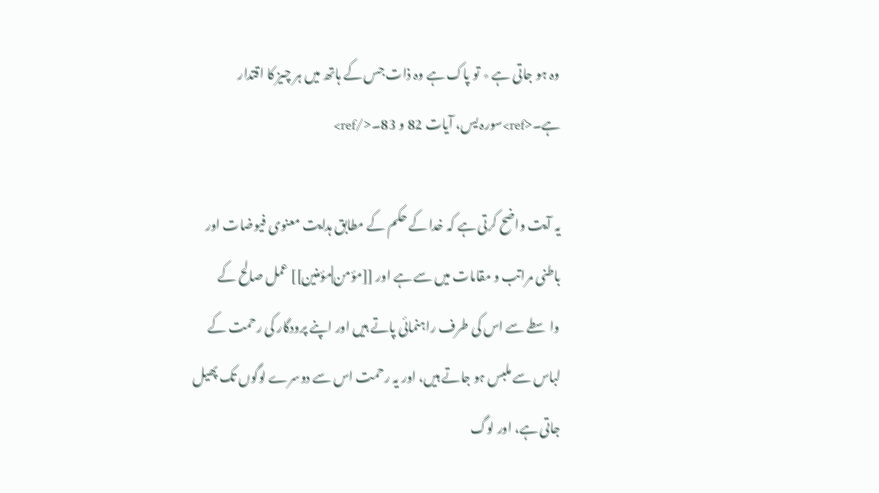وہ ہو جاتی ہے ٭ تو پاک ہے وہ ذات جس کے ہاتھ میں ہر چیز کا اقتدار ہے۔<ref>سورہ یس، آیات 82 و 83۔</ref>

یہ آیت واضح کرتی ہے کہ خدا کے حکم کے مطابق ہدایت معنوی فیوضات اور باطنی مراتب و مقامات میں سے ہے اور [[مؤمن|مؤمنین]] عمل صالح کے واسطے سے اس کی طرف راہنمائی پاتے ہیں اور اپنے پرودگار کی رحمت کے لباس سے ملبس ہو جاتے ہیں، اور یہ رحمت اس سے دوسرے لوگوں تک پھیل جاتی ہے، اور لوگ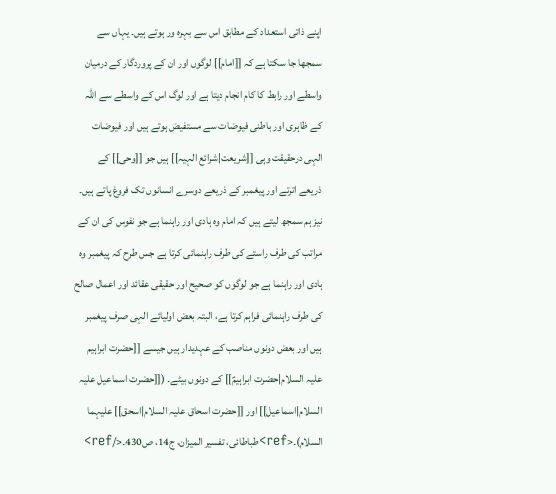اپنے ذاتی استعداد کے مطابق اس سے بہرہ ور ہوتے ہیں۔ یہاں سے سمجھا جا سکتا ہے کہ [[امام]] لوگوں اور ان کے پروردگار کے درمیان واسطے اور رابط کا کام انجام دیتا ہے اور لوگ اس کے واسطے سے اللہ کے ظاہری اور باطنی فیوضات سے مستفیض ہوتے ہیں اور فیوضات الہی درحقیقت وہی [[شریعت|شرائع الہیہ]] ہیں جو [[وحی]] کے ذریعے اترتے اور پیغمبر کے ذریعے دوسرے انسانوں تک فروغ پاتے ہیں۔ نیز ہم سمجھ لیتے ہیں کہ امام وہ ہادی اور راہنما ہے جو نفوس کی ان کے مراتب کی طرف راستے کی طرف راہنمائی کرتا ہے جس طرح کہ پیغمبر وہ ہادی اور راہنما ہے جو لوگوں کو صحیح اور حقیقی عقائد اور اعمال صالح کی طرف راہنمائی فراہم کرتا ہے، البتہ بعض اولیائے الہی صرف پیغمبر ہیں اور بعض دونوں مناصب کے عہدیدار ہیں جیسے [[حضرت ابراہیم علیہ السلام|حضرت ابراہیمؑ]] کے دونوں بیٹے۔ ([[حضرت اسماعیل علیہ السلام|اسماعیل]] اور [[حضرت اسحاق علیہ السلام|اسحق]] علیہما السلام)۔<ref>طباطائی، تفسیر المیزان، ج14، ص430۔</ref>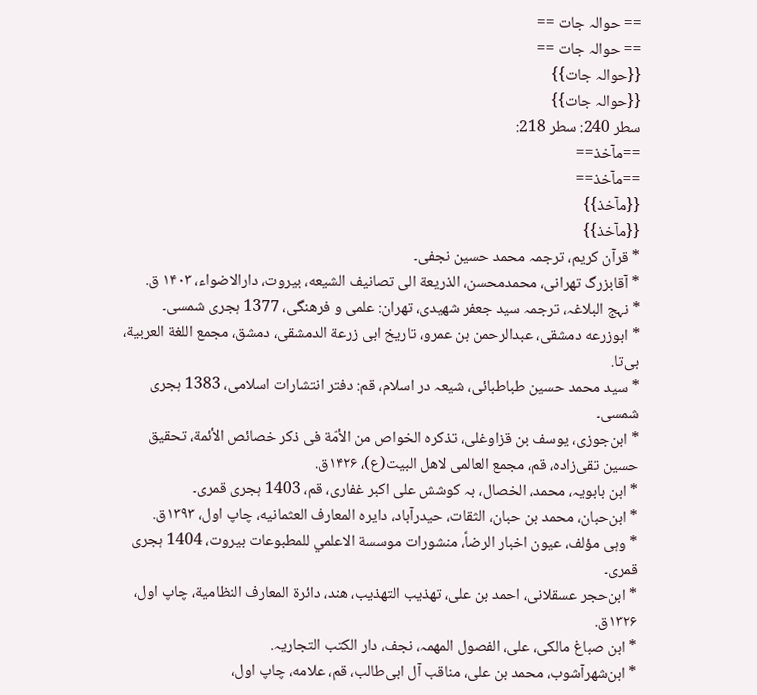== حوالہ جات ==
== حوالہ جات ==
{{حوالہ جات}}
{{حوالہ جات}}
سطر 240: سطر 218:
==مآخذ==
==مآخذ==
{{مآخذ}}
{{مآخذ}}
* قرآن کریم، ترجمہ محمد حسین نجفی۔
* آقابزرگ تهرانی، محمدمحسن، الذریعة الی تصانیف الشیعه، بیروت، دارالاضواء، ۱۴۰۳ ق.
* نہج البلاغہ، ترجمہ سید جعفر شهیدی، تهران: علمی و فرهنگی، 1377 ہجری شمسی۔
* ابوزرعه دمشقی،‌ عبدالرحمن بن عمرو، تاریخ ابی زرعة الدمشقی، دمشق، مجمع اللغة العربیة، بی‌تا.
* سید محمد حسین طباطبائی، شیعہ در اسلام، قم: دفتر انتشارات اسلامی، 1383 ہجری شمسی۔
* ابن‌جوزی، یوسف بن قزاوغلی، تذکره الخواص من الأمّة فی ذکر خصائص الأئمة، تحقیق حسین تقی‌زاده، قم، مجمع العالمی لاهل البیت(ع)، ۱۴۲۶ق.
* ابن بابویہ، محمد، الخصال، بہ کوشش علی اکبر غفاری، قم، 1403 ہجری قمری۔
* ابن‌حبان، محمد بن حبان، الثقات، حیدرآباد، دایره المعارف العثمانیه، چاپ اول، ۱۳۹۳ق.
* وہی مؤلف، عیون اخبار الرضاؑ، منشورات موسسة الاعلمي للمطبوعات بيروت، 1404 ہجری قمری۔
* ابن‌حجر عسقلانی، احمد بن علی، تهذیب التهذیب، هند، دائرة المعارف النظامیة، چاپ اول، ۱۳۲۶ق.
* ابن صباغ مالکی، علی، الفصول المهمہ، نجف، دار الکتب التجاریہ.
* ابن‌شهرآشوب، محمد بن علی، مناقب آل ابی‌طالب، قم، علامه، چاپ اول،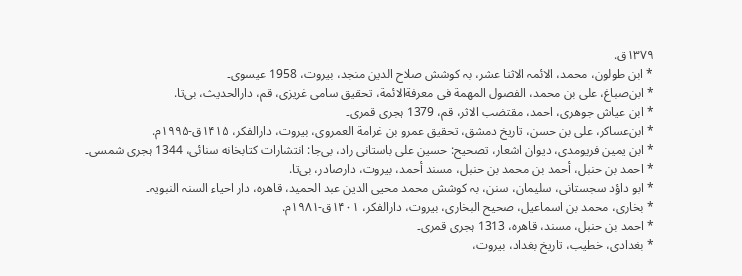۱۳۷۹ق.
* ابن طولون، محمد، الائمہ الاثنا عشر، بہ کوشش صلاح الدین منجد، بیروت، 1958 عیسوی۔
* ابن‌صباغ، علی بن محمد، الفصول المهمة فی معرفة‌الائمة، تحقیق سامی غریزی، قم، دارالحدیث، بی‌تا.
* ابن عیاش جوهری، احمد، مقتضب الاثر، قم، 1379 ہجری قمری۔
* ابن‌عساکر، علی بن حسن، تاریخ دمشق، تحقیق عمرو بن غرامة العمروی، بیروت، دارالفکر، ۱۴۱۵ق-۱۹۹۵م.
* ابن یمین فریومدی، دیوان اشعار، تصحیح: حسین علی باستانی راد، بی‌جا: انتشارات کتابخانه سنائی، 1344 ہجری شمسی۔
* احمد بن حنبل، أحمد بن محمد بن حنبل، مسند أحمد، بیروت، دارصادر، بی‌تا.
* ابو داؤد سجستانی، سلیمان، سنن، بہ کوشش محمد محیی الدین عبد الحمید، قاهره، دار احیاء السنہ النبویہ۔
* بخاری، محمد بن اسماعیل، صحیح البخاری، بیروت، دارالفکر، ۱۴۰۱ق-۱۹۸۱م.
* احمد بن حنبل، مسند، قاهره، 1313 ہجری قمری۔
* بغدادی، خطیب، تاریخ بغداد، بیروت،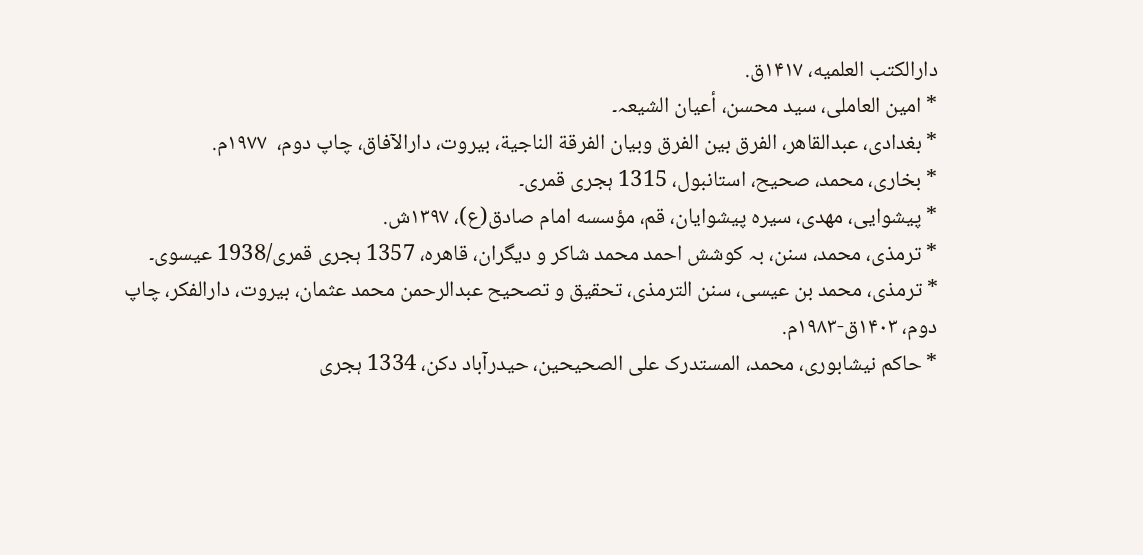دارالکتب العلمیه، ۱۴۱۷ق.
* امین العاملی، سید محسن، أعيان الشيعہ۔
* بغدادی، عبدالقاهر، الفرق بین الفرق وبیان الفرقة الناجیة، بیروت، دارالآفاق، چاپ دوم،  ۱۹۷۷م.
* بخاری، محمد، صحیح، استانبول، 1315 ہجری قمری۔
* پیشوایی، مهدی، سیره پیشوایان، قم، مؤسسه امام صادق(ع)، ۱۳۹۷ش.
* ترمذی، محمد، سنن، بہ کوشش احمد محمد شاکر و دیگران، قاهره، 1357 ہجری قمری/1938 عیسوی۔
* ترمذی، محمد بن عیسی، سنن الترمذی، تحقیق و تصحیح عبدالرحمن محمد عثمان، بیروت، دارالفکر، چاپ دوم، ۱۴۰۳ق-۱۹۸۳م.
* حاکم نیشابوری، محمد، المستدرک علی الصحیحین، حیدرآباد دکن، 1334 ہجری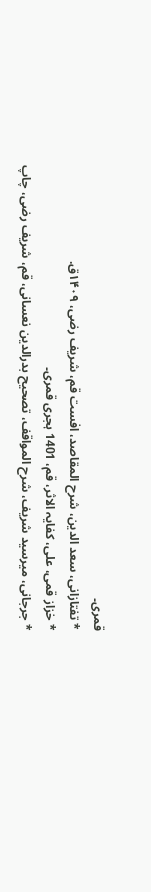قمری۔
* تفتازانی، سعد الدین، شرح المقاصد، افست قم، شریف رضی، ۱۴۰۹ق.
* خزاز قمی، علی، کفایہ الاثر، قم، 1401 ہجری قمری۔
* جرجانی، میرسید شریف، شرح المواقف، تصحیح بدرالدین نعسانی، قم، شریف رضی، چاپ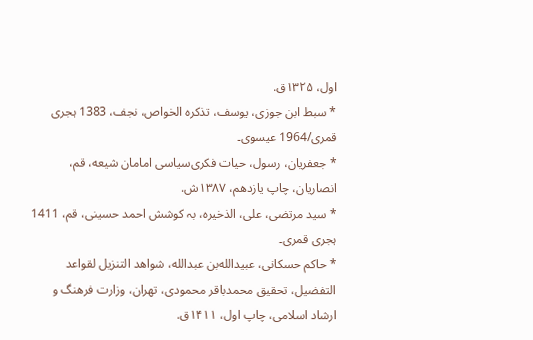اول، ۱۳۲۵ق.
* سبط ابن جوزی، یوسف، تذکره الخواص، نجف، 1383 ہجری قمری/1964 عیسوی۔
* جعفریان، رسول، حیات فکری‌سیاسی امامان شیعه، قم، انصاریان، چاپ یازدهم، ۱۳۸۷ش.
* سید مرتضی، علی، الذخیره، بہ کوشش احمد حسینی، قم، 1411 ہجری قمری۔
* حاکم حسکانی، عبیدالله‌بن‌ عبدالله‌، شواهد التنزیل لقواعد التفضیل‌، تحقیق محمدباقر محمودی، تهران، وزارت فرهنگ و ارشاد اسلامی، چاپ اول، ۱۴۱۱ق.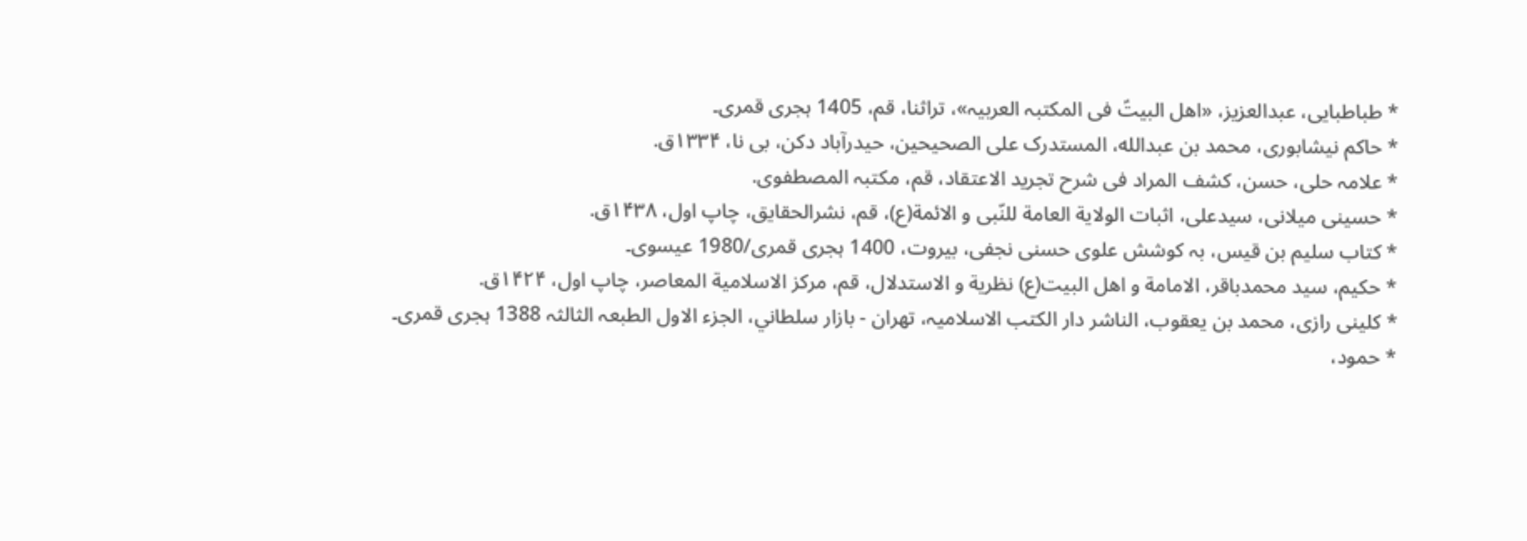* طباطبایی، عبدالعزیز، «اهل البیتؑ فی المکتبہ العربیہ»، تراثنا، قم، 1405 ہجری قمری۔
* حاکم نیشابوری، محمد بن عبدالله، المستدرک علی الصحیحین، حیدرآباد دکن، بی نا، ۱۳۳۴ق.
* علامہ حلی، حسن، کشف المراد فی شرح تجرید الاعتقاد، قم، مکتبہ المصطفوی.
* حسینی میلانی، سیدعلی، اثبات الولایة العامة للنّبی و الائمة(ع)، قم، نشرالحقایق، چاپ اول، ۱۴۳۸ق.
* کتاب سلیم بن قیس، بہ کوشش علوی حسنی نجفی، بیروت، 1400 ہجری قمری/1980 عیسوی۔
* حکیم، سید محمدباقر، الامامة‌ و اهل البیت(ع) نظریة و الاستدلال، قم، مرکز الاسلامیة المعاصر، چاپ اول، ۱۴۲۴ق.
* کلینی رازی، محمد بن یعقوب، الناشر دار الكتب الاسلاميہ، تهران - بازار سلطاني، الجزء الاول الطبعہ الثالثہ 1388 ہجری قمری۔
* حمود،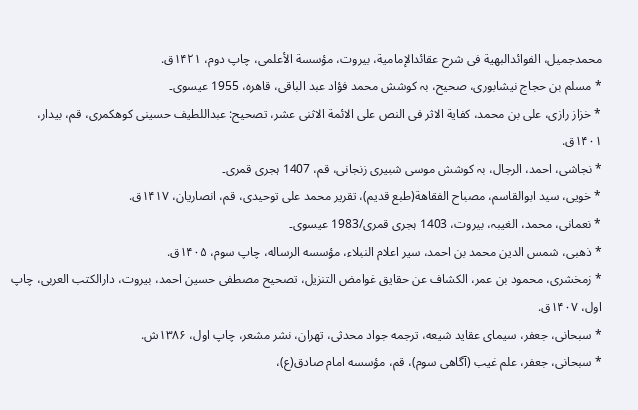محمدجمیل، الفوائدالبهیة فی شرح عقائدالإمامیة، بیروت، مؤسسة الأعلمی، چاپ دوم، ۱۴۲۱ق.
* مسلم بن حجاج نیشابوری، صحیح، بہ کوشش محمد فؤاد عبد الباقی، قاهره، 1955 عیسوی۔
* خزاز رازی، علی بن محمد، کفایة الاثر فی النص علی الائمة الاثنی عشر، تصحیح: عبداللطیف حسینی کوهکمری، قم، بیدار، ۱۴۰۱ق.
* نجاشی، احمد، الرجال، بہ کوشش موسی شبیری زنجانی، قم، 1407 ہجری قمری۔
* خویی، سید ابوالقاسم، مصباح الفقاهة(طبع قدیم)، تقریر محمد علی توحیدی، قم،‌ انصاریان، ۱۴۱۷ق.
* نعمانی، محمد، الغیبہ، بیروت، 1403 ہجری قمری/1983 عیسوی۔
* ذهبی، شمس الدین محمد بن احمد، سیر اعلام النبلاء، مؤسسه الرساله، چاپ سوم، ۱۴۰۵ق.
* زمخشری، محمود بن عمر، الکشاف عن حقایق غوامض التنزیل،‌ تصحیح مصطفی حسین احمد، بیروت، دارالکتب العربی،‌ چاپ اول، ۱۴۰۷ق.
* سبحانی، جعفر، سیمای عقاید شیعه، ترجمه جواد محدثی، تهران، نشر مشعر، چاپ اول، ۱۳۸۶ش.
* سبحانی، جعفر، علم غیب (آگاهی سوم)، قم، مؤسسه امام صادق(ع)،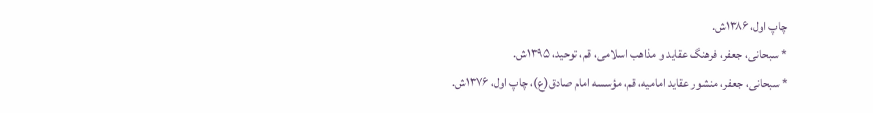چاپ اول، ۱۳۸۶ش.
* سبحانی، جعفر، فرهنگ عقاید و مذاهب اسلامی، قم، توحید، ۱۳۹۵ش.
* سبحانی، جعفر، منشور عقاید امامیه، قم، مؤسسه امام صادق(ع)، چاپ اول، ۱۳۷۶ش.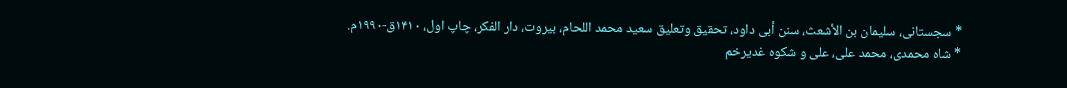* سجستانی، سلیمان بن الأشعث، سنن أبی داود، تحقیق وتعلیق سعید محمد اللحام، بیروت، دار الفکر، چاپ اول، ۱۴۱۰ق-۱۹۹۰م.
* شاه محمدی، محمد علی، علی و شکوه غدیرخم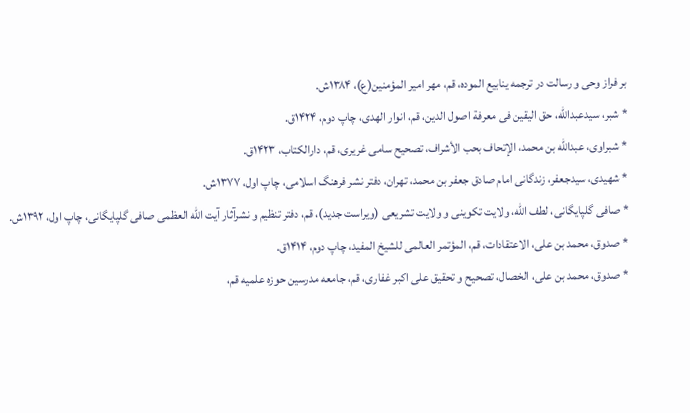بر فراز وحی و رسالت در ترجمه ینابیع الموده، قم، مهر امیر المؤمنین(ع)، ۱۳۸۴ش.
* شبر، سیدعبدالله، حق الیقین فی معرفة اصول الدین، قم، انوار الهدی، چاپ دوم، ۱۴۲۴ق.
* شبراوی، عبدالله بن محمد، الإتحاف بحب الأشراف، تصحیح سامی غریری، قم، دارالکتاب، ۱۴۲۳ق.
* شهیدی، سیدجعفر، زندگانی امام صادق جعفر بن محمد، تهران، دفتر نشر فرهنگ اسلامی، چاپ اول، ۱۳۷۷ش.
* صافی گلپایگانی، لطف الله، ولایت تکوینی و ولایت تشریعی (ویراست جدید)، قم، دفتر تنظیم و نشرآثار آیت الله العظمی صافی گلپایگانی، چاپ اول، ۱۳۹۲ش.
* صدوق، محمد بن علی، الاعتقادات، قم، المؤتمر العالمی للشیخ المفید، چاپ دوم، ۱۴۱۴ق.
* صدوق، محمد بن علی، الخصال، تصحیح و تحقیق علی اکبر غفاری، قم،‌ جامعه مدرسین حوزه علمیه قم،‌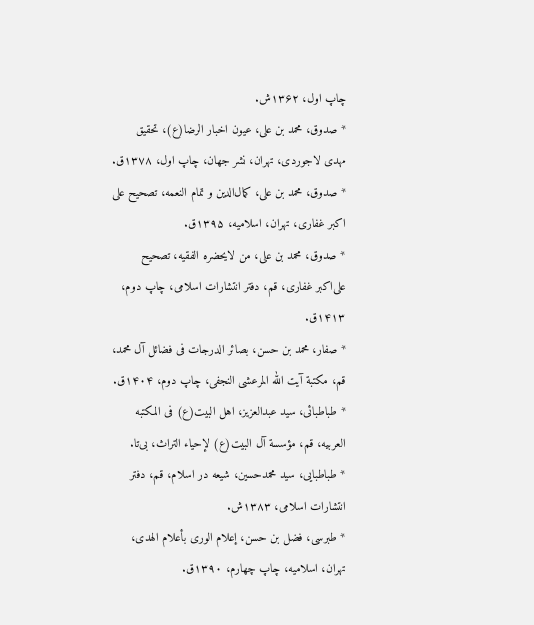چاپ اول، ۱۳۶۲ش.
* صدوق، محمد بن علی، عیون اخبار الرضا(ع)، تحقیق مهدی لاجوردی، تهران، نشر جهان، چاپ اول، ۱۳۷۸ق.
* صدوق، محمد بن علی، کمال‌الدین و تمام النعمه، تصحیح علی اکبر غفاری، تهران، اسلامیه، ۱۳۹۵ق.
* صدوق، محمد بن علی، من لایحضره الفقیه، تصحیح علی‌اکبر غفاری، قم، دفتر انتشارات اسلامی، چاپ دوم، ۱۴۱۳ق.
* صفار، محمد بن حسن، بصائر الدرجات فی فضائل آل محمد، قم، مکتبة آیت الله المرعشی النجفی، چاپ دوم، ۱۴۰۴ق.
* طباطبائی، سید عبدالعزیز، اهل البیت(ع) فی المکتبه العربیه، قم، مؤسسة آل البيت(ع) لإحياء التراث، بی‌تا.
* طباطبایی، سید محمدحسین، شیعه در اسلام، قم، دفتر انتشارات اسلامی، ۱۳۸۳ش.
* طبرسی، فضل بن حسن، إعلام الوری بأعلام الهدی، تهران، اسلامیه،‌ چاپ چهارم، ۱۳۹۰ق.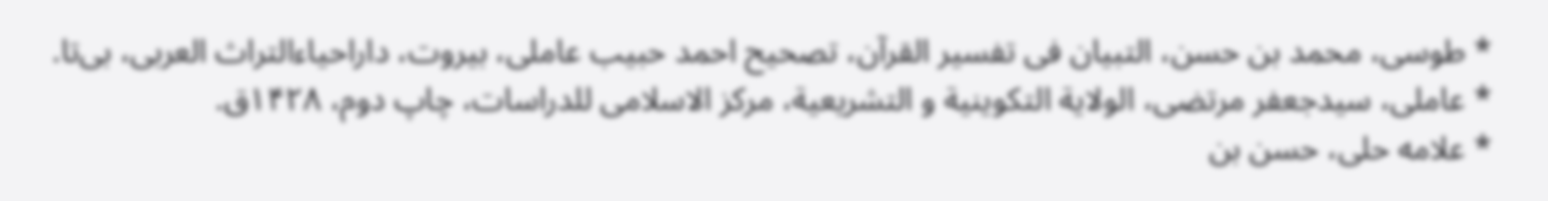* طوسی، محمد بن حسن، التبیان فی تفسیر القرآن، تصحیح احمد حبیب عاملی، بیروت، داراحیاء‌التراث العربی،‌ بی‌تا.
* عاملی، سیدجعفر مرتضی، الولایة التکوینیة و التشریعیة، مرکز الاسلامی للدراسات، چاپ دوم، ۱۴۲۸ق.
* علامه حلی، حسن بن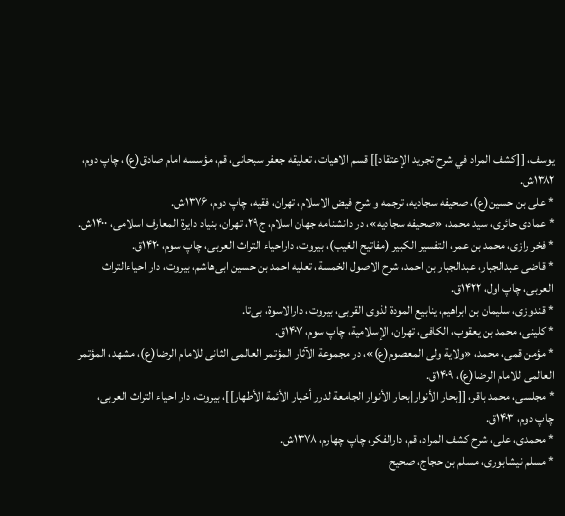یوسف، [[كشف المراد في شرح تجريد الإعتقاد]] قسم الاهیات، تعلیقه جعفر سبحانی، قم، مؤسسه امام صادق(ع)، چاپ دوم، ۱۳۸۲ش.
* علی بن حسین(ع)، صحیفه سجادیه، ترجمه و شرح فیض الاسلام، تهران، فقیه، چاپ دوم، ۱۳۷۶ش.
* عمادی حائری، سید محمد، «صحیفه سجادیه»، در دانشنامه جهان اسلام، ج۲۹، تهران، بنیاد دایرة المعارف اسلامی،‌ ۱۴۰۰ش.
* فخر رازی، محمد بن عمر، التفسیر الکبیر (مفاتیح الغیب)، بیروت، داراحیاء التراث العربی، چاپ سوم، ۱۴۲۰ق.
* قاضی عبدالجبار، عبدالجبار بن احمد، شرح الاصول الخمسة، تعلیه احمد بن حسین ابی‌هاشم، بیروت، دار احیاء‌التراث العربی، چاپ اول، ۱۴۲۲ق.
* قندوزی، سلیمان بن ابراهیم، ینابیع المودة لذوی القربى، بیروت، دارالاسوة، بی‌تا.
* کلینى، محمد بن یعقوب، الکافی، تهران، الإسلامیة، چاپ سوم، ۱۴۰۷ق.
* مؤمن قمی، محمد، «ولایة ولی المعصوم(ع)»، در مجموعة الآثار المؤتمر العالمی الثانی للامام الرضا(ع)، مشهد، المؤتمر العالمی للامام الرضا(ع)، ۱۴۰۹ق.
* مجلسی، محمد باقر، [[بحار الأنوار|بحار الأنوار الجامعة لدرر أخبار الأئمة الأطهار]]، بیروت،‌ دار احیاء التراث العربی، چاپ دوم، ۱۴۰۳ق.
* محمدی، علی، شرح کشف المراد، قم، دارالفکر، چاپ چهارم، ۱۳۷۸ش.
* مسلم نیشابوری، مسلم بن حجاج، صحیح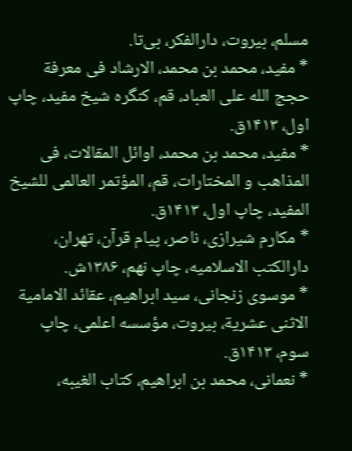مسلم، بیروت، دارالفکر، بی‌تا.
* مفید، محمد بن محمد، الارشاد فی معرفة حجج الله علی العباد، قم، کنگره شیخ مفید، چاپ اول، ۱۴۱۳ق.
* مفید، محمد بن محمد، اوائل المقالات، فی المذاهب و المختارات، قم، المؤتمر العالمی للشیخ المفید، چاپ اول، ۱۴۱۳ق.
* مکارم شیرازی، ناصر، پیام قرآن، تهران، دارالکتب الاسلامیه، چاپ نهم، ۱۳۸۶ش.
* موسوی زنجانی، سید ابراهیم، عقائد الامامیة الاثنی عشریة، بیروت، مؤسسه اعلمی، چاپ سوم، ۱۴۱۳ق.
* نعمانی، محمد بن ابراهیم، کتاب الغیبه،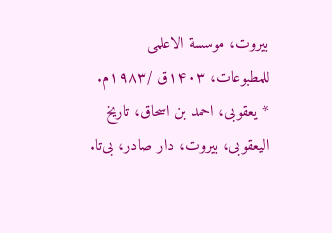بیروت، موسسة الاعلمی للمطبوعات، ۱۴۰۳ق /۱۹۸۳م.
* یعقوبی، احمد بن اسحاق، تاریخ الیعقوبی، بیروت، دار صادر، بی‌تا.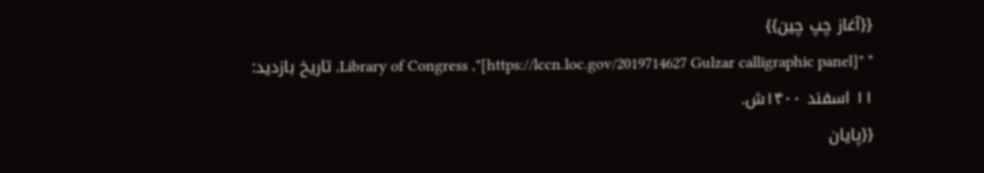{{آغاز چپ چین}}
* "[https://lccn.loc.gov/2019714627 Gulzar calligraphic panel]", Library of Congress, تاریخ بازدید: ۱۱ اسفند ۱۴۰۰ش.
{{پایان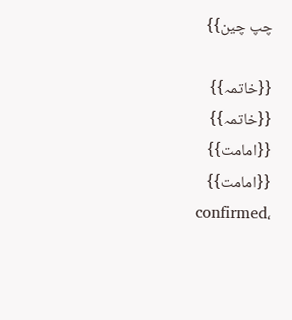چپ چین}}

{{خاتمہ}}
{{خاتمہ}}
{{امامت}}
{{امامت}}
confirmed،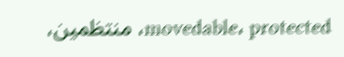movedable، protected، منتظمین،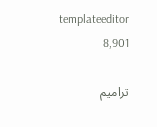templateeditor
8,901

ترامیم